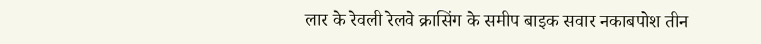लार के रेवली रेलवे क्रासिंग के समीप बाइक सवार नकाबपोश तीन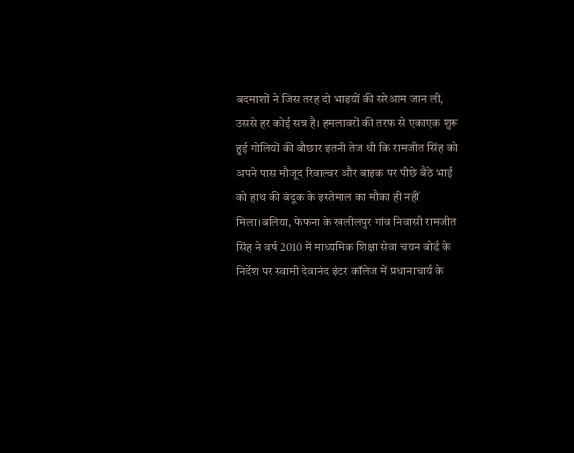बदमाशों ने जिस तरह दो भाइयों की सरेआम जान ली, उससे हर कोई सन्न है। हमलावरों की तरफ से एकाएक शुरू हुई गोलियों की बौछार इतनी तेज थी कि रामजीत सिंह को अपने पास मौजूद रिवाल्वर और बाइक पर पीछे बैठे भाई को हाथ की बंदूक के इस्तेमाल का मौका ही नहीं मिला।बलिया, फेफना के खलीलपुर गांव निवासी रामजीत सिंह ने वर्ष 2010 में माध्यमिक शिक्षा सेवा चयन बोर्ड के निर्देश पर स्वामी देवानंद इंटर कॉलेज में प्रधानाचार्य के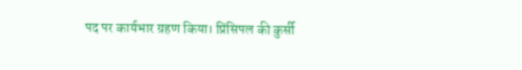पद पर कार्यभार ग्रहण किया। प्रिंसिपल की कुर्सी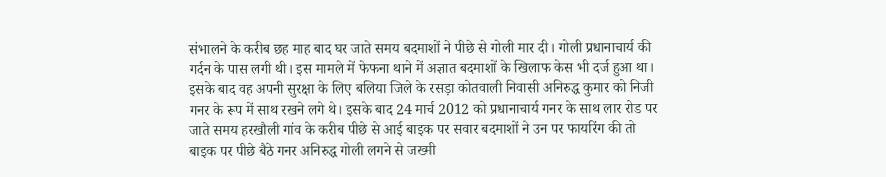संभालने के करीब छह माह बाद घर जाते समय बदमाशों ने पीछे से गोली मार दी। गोली प्रधानाचार्य की गर्दन के पास लगी थी। इस मामले में फेफना थाने में अज्ञात बदमाशों के खिलाफ केस भी दर्ज हुआ था। इसके बाद वह अपनी सुरक्षा के लिए बलिया जिले के रसड़ा कोतवाली निवासी अनिरुद्ध कुमार को निजी गनर के रूप में साथ रखने लगे थे। इसके बाद 24 मार्च 2012 को प्रधानाचार्य गनर के साथ लार रोड पर जाते समय हरखौली गांव के करीब पीछे से आई बाइक पर सवार बदमाशों ने उन पर फायरिंग की तो बाइक पर पीछे बैठे गनर अनिरुद्ध गोली लगने से जख्मी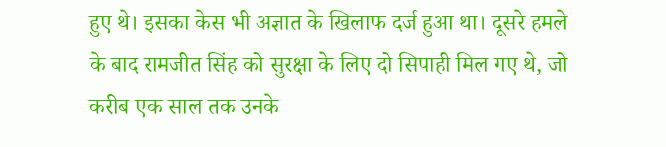हुए थे। इसका केस भी अज्ञात के खिलाफ दर्ज हुआ था। दूसरे हमले के बाद रामजीत सिंह को सुरक्षा के लिए दो सिपाही मिल गए थे, जो करीब एक साल तक उनके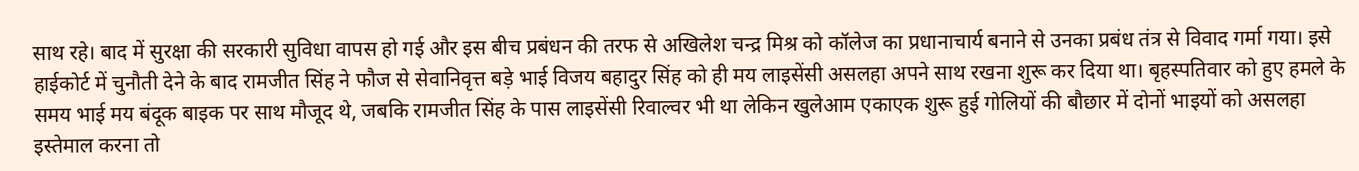साथ रहे। बाद में सुरक्षा की सरकारी सुविधा वापस हो गई और इस बीच प्रबंधन की तरफ से अखिलेश चन्द्र मिश्र को कॉलेज का प्रधानाचार्य बनाने से उनका प्रबंध तंत्र से विवाद गर्मा गया। इसे हाईकोर्ट में चुनौती देने के बाद रामजीत सिंह ने फौज से सेवानिवृत्त बड़े भाई विजय बहादुर सिंह को ही मय लाइसेंसी असलहा अपने साथ रखना शुरू कर दिया था। बृहस्पतिवार को हुए हमले के समय भाई मय बंदूक बाइक पर साथ मौजूद थे, जबकि रामजीत सिंह के पास लाइसेंसी रिवाल्वर भी था लेकिन खुलेआम एकाएक शुरू हुई गोलियों की बौछार में दोनों भाइयों को असलहा इस्तेमाल करना तो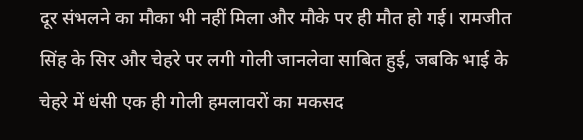दूर संभलने का मौका भी नहीं मिला और मौके पर ही मौत हो गई। रामजीत सिंह के सिर और चेहरे पर लगी गोली जानलेवा साबित हुई, जबकि भाई के चेहरे में धंसी एक ही गोली हमलावरों का मकसद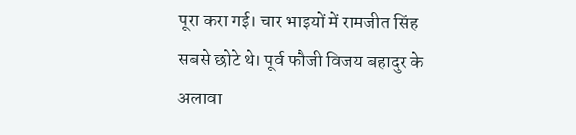पूरा करा गई। चार भाइयों में रामजीत सिंह सबसे छोटे थे। पूर्व फौजी विजय बहादुर के अलावा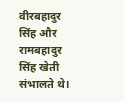वीरबहादुर सिंह और रामबहादुर सिंह खेती संभालते थे।